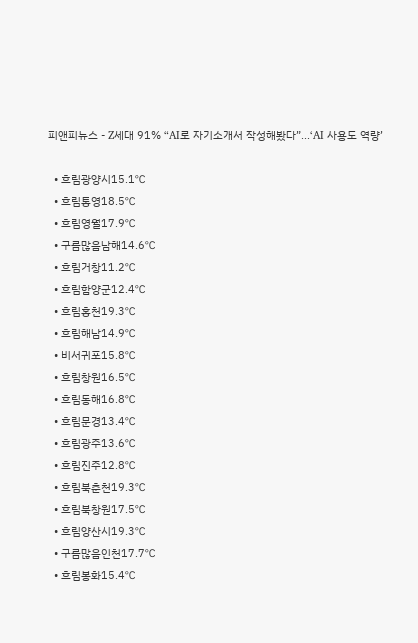피앤피뉴스 - Z세대 91% “AI로 자기소개서 작성해봤다”...‘AI 사용도 역량’

  • 흐림광양시15.1℃
  • 흐림통영18.5℃
  • 흐림영월17.9℃
  • 구름많음남해14.6℃
  • 흐림거창11.2℃
  • 흐림함양군12.4℃
  • 흐림홍천19.3℃
  • 흐림해남14.9℃
  • 비서귀포15.8℃
  • 흐림창원16.5℃
  • 흐림동해16.8℃
  • 흐림문경13.4℃
  • 흐림광주13.6℃
  • 흐림진주12.8℃
  • 흐림북춘천19.3℃
  • 흐림북창원17.5℃
  • 흐림양산시19.3℃
  • 구름많음인천17.7℃
  • 흐림봉화15.4℃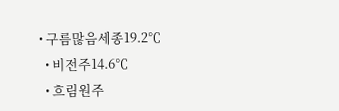• 구름많음세종19.2℃
  • 비전주14.6℃
  • 흐림원주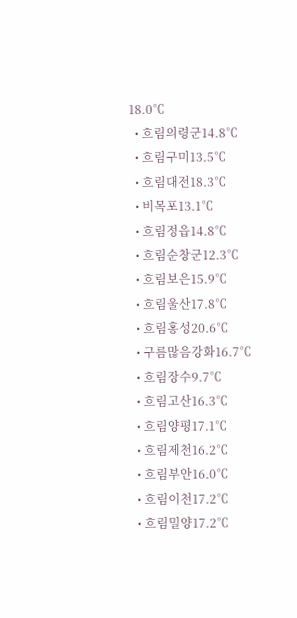18.0℃
  • 흐림의령군14.8℃
  • 흐림구미13.5℃
  • 흐림대전18.3℃
  • 비목포13.1℃
  • 흐림정읍14.8℃
  • 흐림순창군12.3℃
  • 흐림보은15.9℃
  • 흐림울산17.8℃
  • 흐림홍성20.6℃
  • 구름많음강화16.7℃
  • 흐림장수9.7℃
  • 흐림고산16.3℃
  • 흐림양평17.1℃
  • 흐림제천16.2℃
  • 흐림부안16.0℃
  • 흐림이천17.2℃
  • 흐림밀양17.2℃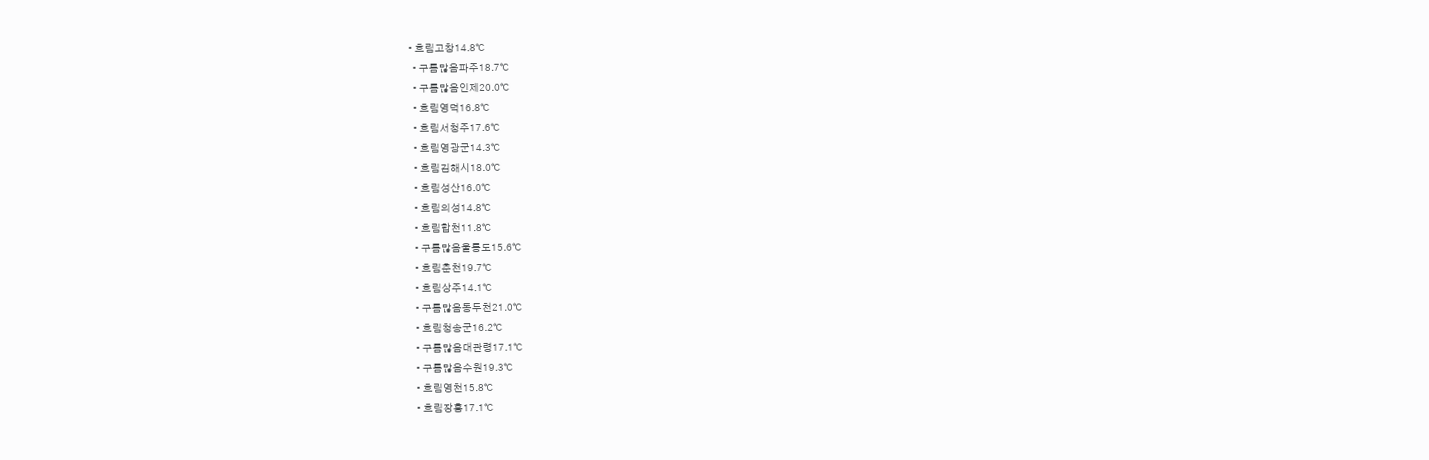• 흐림고창14.8℃
  • 구름많음파주18.7℃
  • 구름많음인제20.0℃
  • 흐림영덕16.8℃
  • 흐림서청주17.6℃
  • 흐림영광군14.3℃
  • 흐림김해시18.0℃
  • 흐림성산16.0℃
  • 흐림의성14.8℃
  • 흐림합천11.8℃
  • 구름많음울릉도15.6℃
  • 흐림춘천19.7℃
  • 흐림상주14.1℃
  • 구름많음동두천21.0℃
  • 흐림청송군16.2℃
  • 구름많음대관령17.1℃
  • 구름많음수원19.3℃
  • 흐림영천15.8℃
  • 흐림장흥17.1℃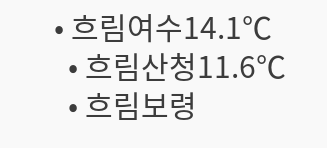• 흐림여수14.1℃
  • 흐림산청11.6℃
  • 흐림보령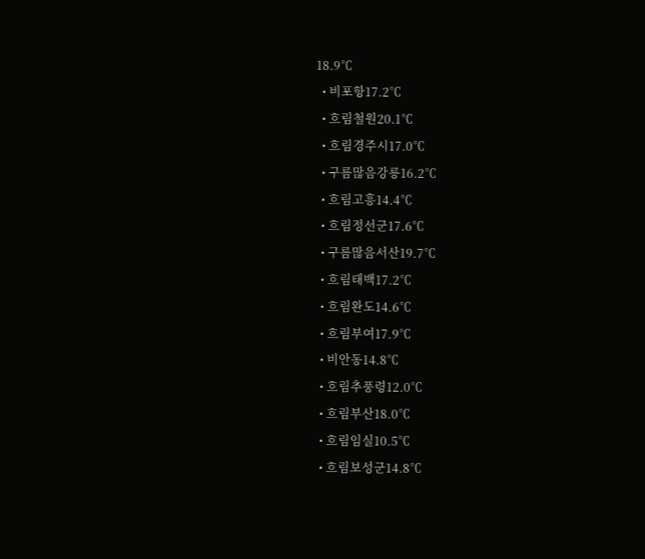18.9℃
  • 비포항17.2℃
  • 흐림철원20.1℃
  • 흐림경주시17.0℃
  • 구름많음강릉16.2℃
  • 흐림고흥14.4℃
  • 흐림정선군17.6℃
  • 구름많음서산19.7℃
  • 흐림태백17.2℃
  • 흐림완도14.6℃
  • 흐림부여17.9℃
  • 비안동14.8℃
  • 흐림추풍령12.0℃
  • 흐림부산18.0℃
  • 흐림임실10.5℃
  • 흐림보성군14.8℃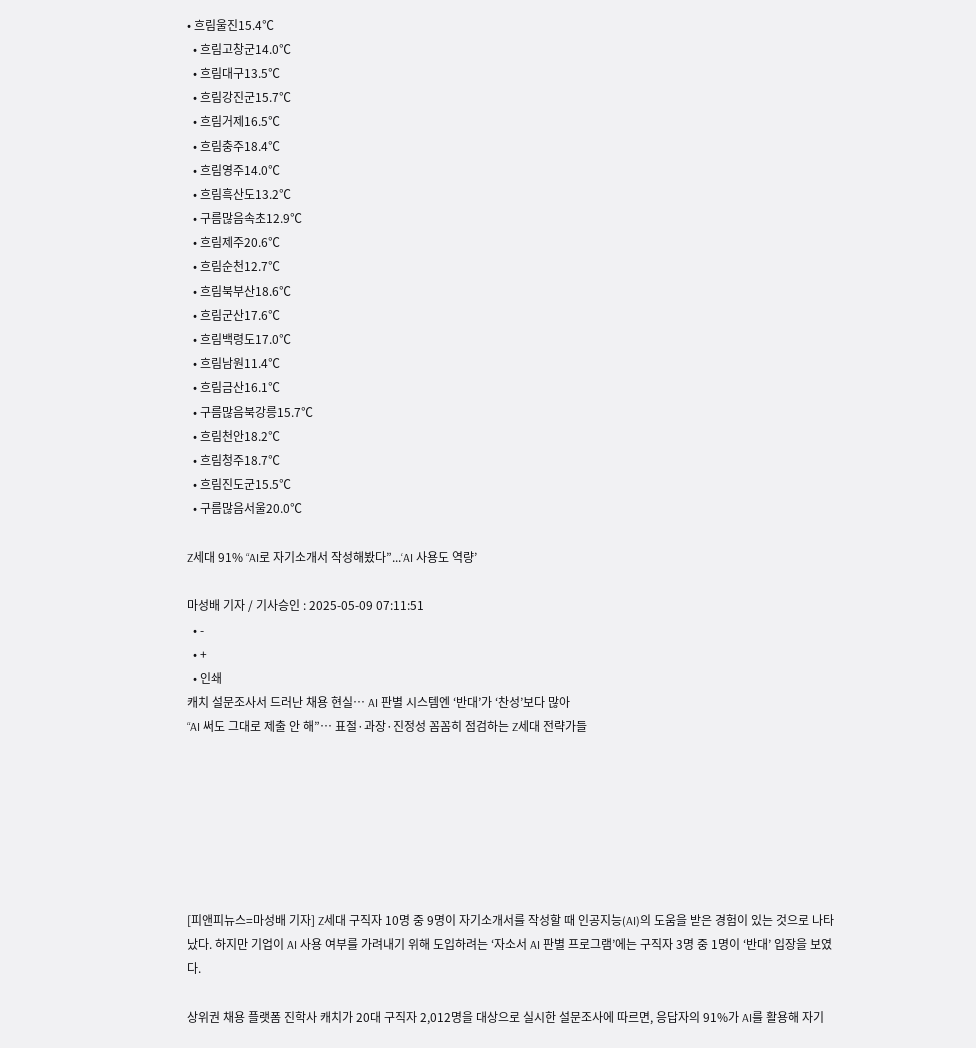• 흐림울진15.4℃
  • 흐림고창군14.0℃
  • 흐림대구13.5℃
  • 흐림강진군15.7℃
  • 흐림거제16.5℃
  • 흐림충주18.4℃
  • 흐림영주14.0℃
  • 흐림흑산도13.2℃
  • 구름많음속초12.9℃
  • 흐림제주20.6℃
  • 흐림순천12.7℃
  • 흐림북부산18.6℃
  • 흐림군산17.6℃
  • 흐림백령도17.0℃
  • 흐림남원11.4℃
  • 흐림금산16.1℃
  • 구름많음북강릉15.7℃
  • 흐림천안18.2℃
  • 흐림청주18.7℃
  • 흐림진도군15.5℃
  • 구름많음서울20.0℃

Z세대 91% “AI로 자기소개서 작성해봤다”...‘AI 사용도 역량’

마성배 기자 / 기사승인 : 2025-05-09 07:11:51
  • -
  • +
  • 인쇄
캐치 설문조사서 드러난 채용 현실… AI 판별 시스템엔 ‘반대’가 ‘찬성’보다 많아
“AI 써도 그대로 제출 안 해”… 표절·과장·진정성 꼼꼼히 점검하는 Z세대 전략가들







[피앤피뉴스=마성배 기자] Z세대 구직자 10명 중 9명이 자기소개서를 작성할 때 인공지능(AI)의 도움을 받은 경험이 있는 것으로 나타났다. 하지만 기업이 AI 사용 여부를 가려내기 위해 도입하려는 ‘자소서 AI 판별 프로그램’에는 구직자 3명 중 1명이 ‘반대’ 입장을 보였다.

상위권 채용 플랫폼 진학사 캐치가 20대 구직자 2,012명을 대상으로 실시한 설문조사에 따르면, 응답자의 91%가 AI를 활용해 자기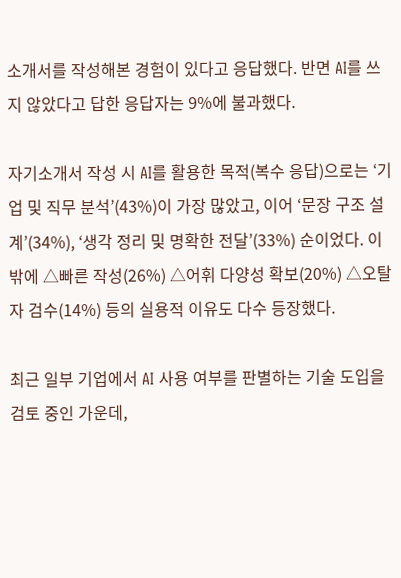소개서를 작성해본 경험이 있다고 응답했다. 반면 AI를 쓰지 않았다고 답한 응답자는 9%에 불과했다.

자기소개서 작성 시 AI를 활용한 목적(복수 응답)으로는 ‘기업 및 직무 분석’(43%)이 가장 많았고, 이어 ‘문장 구조 설계’(34%), ‘생각 정리 및 명확한 전달’(33%) 순이었다. 이밖에 △빠른 작성(26%) △어휘 다양성 확보(20%) △오탈자 검수(14%) 등의 실용적 이유도 다수 등장했다.

최근 일부 기업에서 AI 사용 여부를 판별하는 기술 도입을 검토 중인 가운데,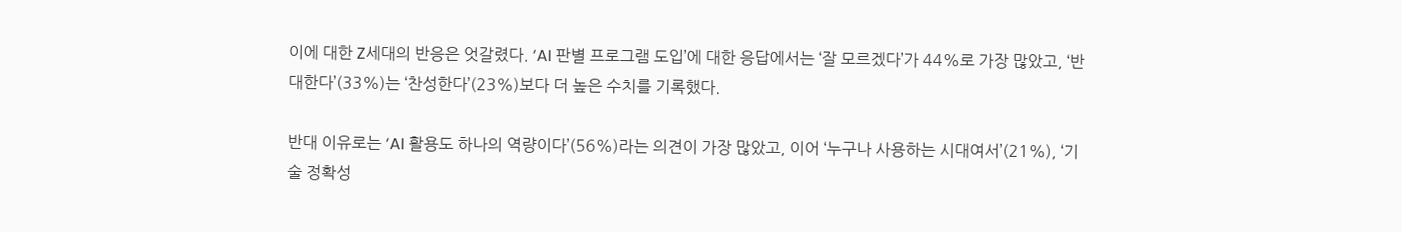이에 대한 Z세대의 반응은 엇갈렸다. ‘AI 판별 프로그램 도입’에 대한 응답에서는 ‘잘 모르겠다’가 44%로 가장 많았고, ‘반대한다’(33%)는 ‘찬성한다’(23%)보다 더 높은 수치를 기록했다.

반대 이유로는 ‘AI 활용도 하나의 역량이다’(56%)라는 의견이 가장 많았고, 이어 ‘누구나 사용하는 시대여서’(21%), ‘기술 정확성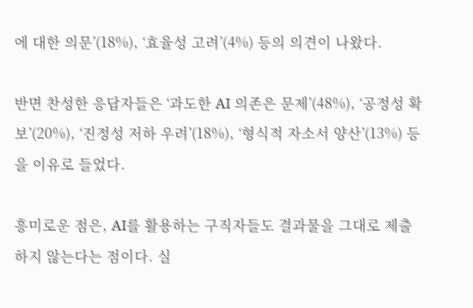에 대한 의문’(18%), ‘효율성 고려’(4%) 등의 의견이 나왔다.

반면 찬성한 응답자들은 ‘과도한 AI 의존은 문제’(48%), ‘공정성 확보’(20%), ‘진정성 저하 우려’(18%), ‘형식적 자소서 양산’(13%) 등을 이유로 들었다.

흥미로운 점은, AI를 활용하는 구직자들도 결과물을 그대로 제출하지 않는다는 점이다. 실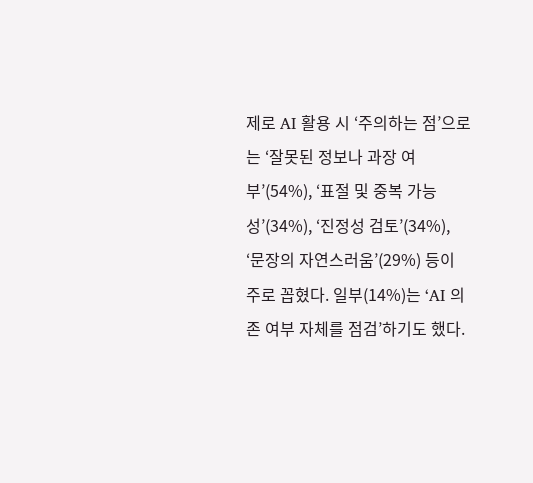제로 AI 활용 시 ‘주의하는 점’으로는 ‘잘못된 정보나 과장 여부’(54%), ‘표절 및 중복 가능성’(34%), ‘진정성 검토’(34%), ‘문장의 자연스러움’(29%) 등이 주로 꼽혔다. 일부(14%)는 ‘AI 의존 여부 자체를 점검’하기도 했다.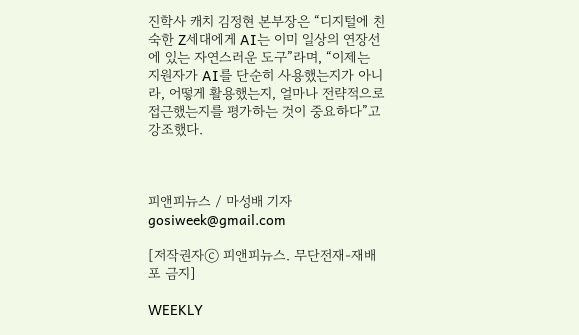진학사 캐치 김정현 본부장은 “디지털에 친숙한 Z세대에게 AI는 이미 일상의 연장선에 있는 자연스러운 도구”라며, “이제는 지원자가 AI를 단순히 사용했는지가 아니라, 어떻게 활용했는지, 얼마나 전략적으로 접근했는지를 평가하는 것이 중요하다”고 강조했다.



피앤피뉴스 / 마성배 기자 gosiweek@gmail.com

[저작권자ⓒ 피앤피뉴스. 무단전재-재배포 금지]

WEEKLY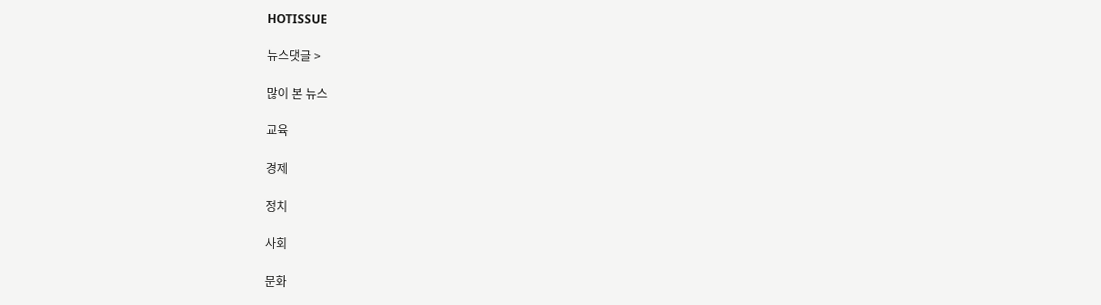HOTISSUE

뉴스댓글 >

많이 본 뉴스

교육

경제

정치

사회

문화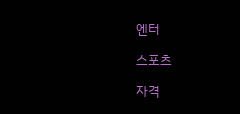엔터

스포츠

자격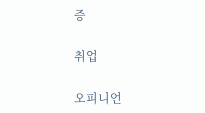증

취업

오피니언